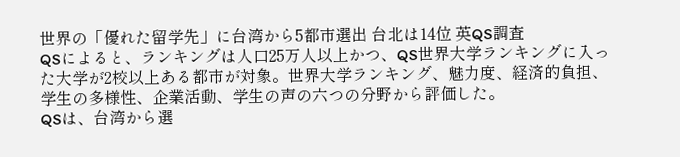世界の「優れた留学先」に台湾から5都市選出 台北は14位 英QS調査
QSによると、ランキングは人口25万人以上かつ、QS世界大学ランキングに入った大学が2校以上ある都市が対象。世界大学ランキング、魅力度、経済的負担、学生の多様性、企業活動、学生の声の六つの分野から評価した。
QSは、台湾から選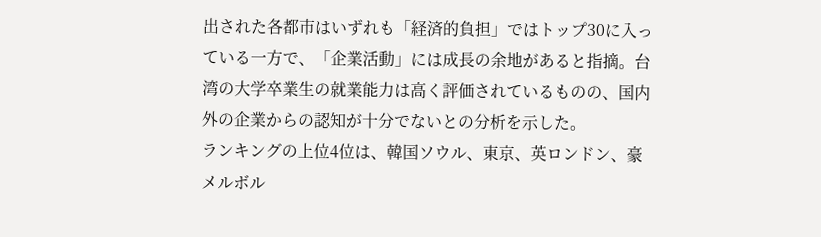出された各都市はいずれも「経済的負担」ではトップ30に入っている一方で、「企業活動」には成長の余地があると指摘。台湾の大学卒業生の就業能力は高く評価されているものの、国内外の企業からの認知が十分でないとの分析を示した。
ランキングの上位4位は、韓国ソウル、東京、英ロンドン、豪メルボル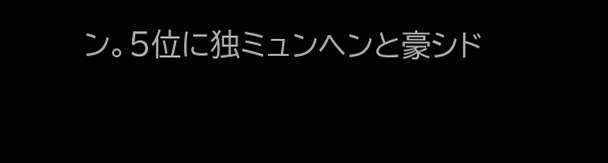ン。5位に独ミュンヘンと豪シド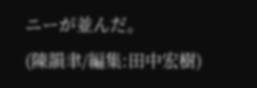ニーが並んだ。
(陳韻聿/編集:田中宏樹)